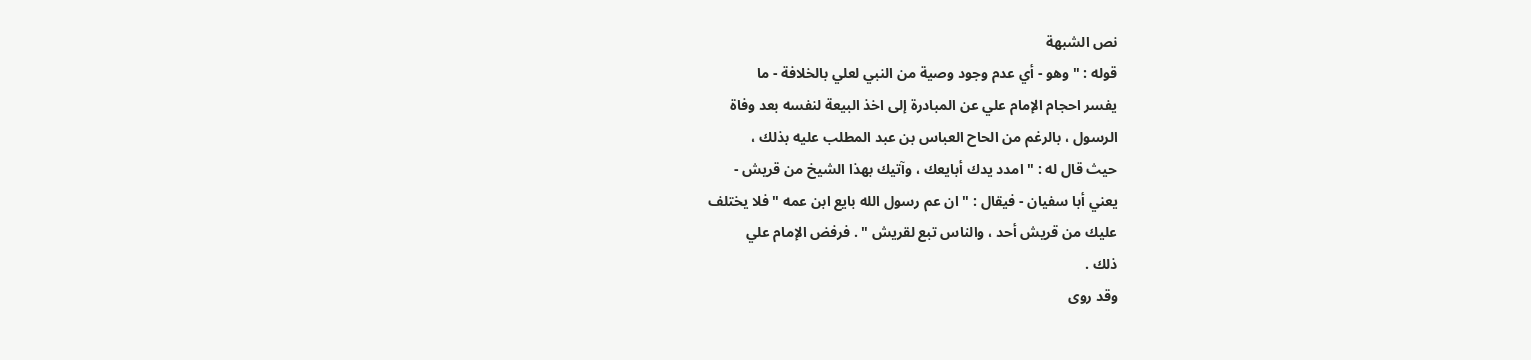نص الشبهة
قوله : " وهو - أي عدم وجود وصية من النبي لعلي بالخلافة - ما
يفسر احجام الإمام علي عن المبادرة إلى اخذ البيعة لنفسه بعد وفاة
الرسول ، بالرغم من الحاح العباس بن عبد المطلب عليه بذلك ،
حيث قال له : " امدد يدك أبايعك ، وآتيك بهذا الشيخ من قريش -
يعني أبا سفيان - فيقال : " ان عم رسول الله بايع ابن عمه " فلا يختلف
عليك من قريش أحد ، والناس تبع لقريش " . فرفض الإمام علي
ذلك .
وقد روى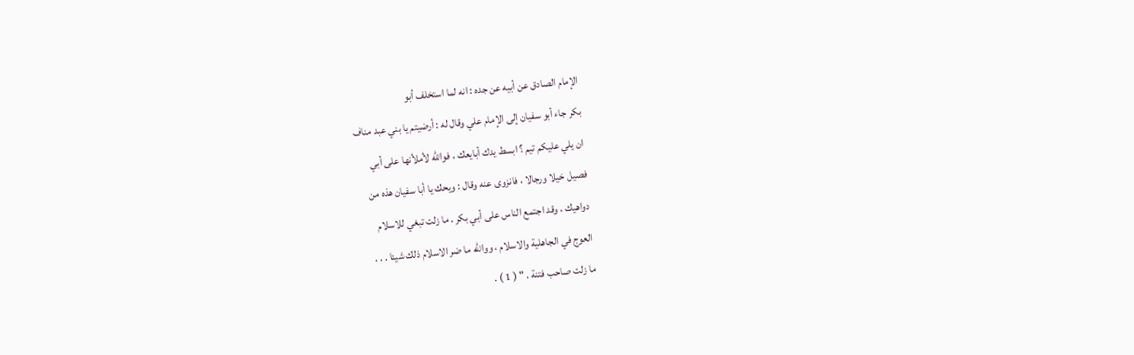الإمام الصادق عن أبيه عن جده : انه لما استخلف أبو
بكر جاء أبو سفيان إلى الإمام علي وقال له : أرضيتم يا بني عبد مناف
ان يلي عليكم تيم ؟ ابسط يدك أبايعك ، فوالله لأملأنها على أبي
فصيل خيلا ورجالا ، فانزوى عنه وقال : ويحك يا أبا سفيان هذه من
دواهيك ، وقد اجتمع الناس على أبي بكر . ما زلت تبغي للاسلام
العوج في الجاهلية والاسلام ، ووالله ما ضر الاسلام ذلك شيئا . . .
ما زلت صاحب فتنة . " ( 1 ) .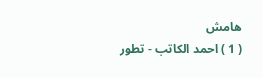هامش
( 1 ) احمد الكاتب - تطور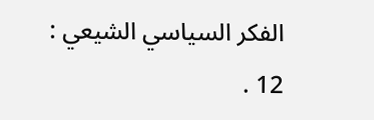الفكر السياسي الشيعي : 12 .